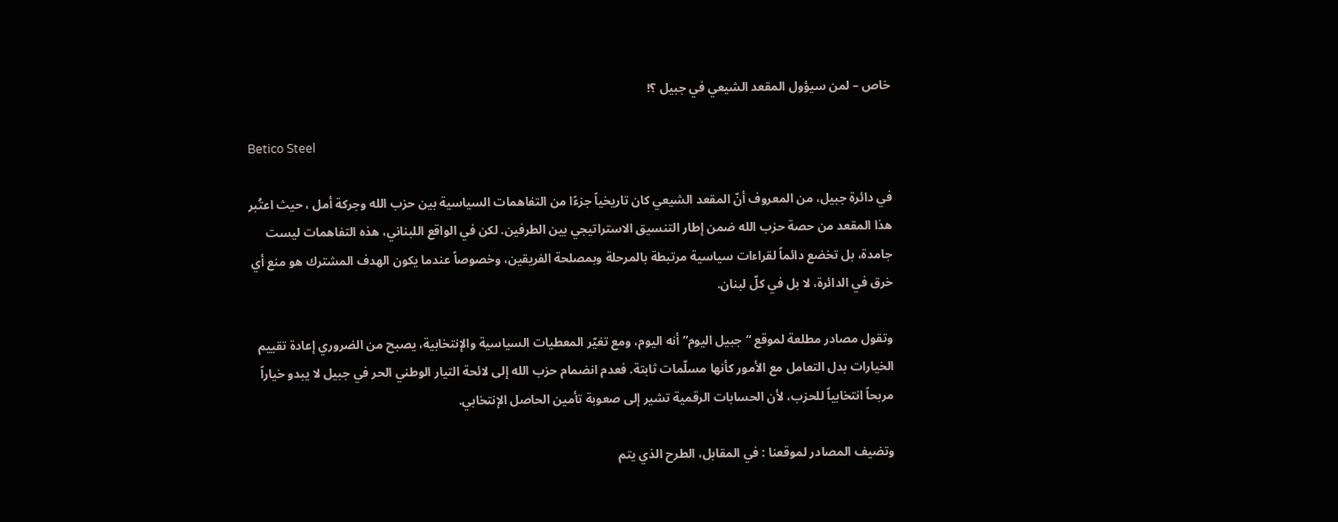خاص – لمن سيؤول المقعد الشيعي في جبيل ؟!

Betico Steel

في دائرة جبيل، من المعروف أنّ المقعد الشيعي كان تاريخياً جزءًا من التفاهمات السياسية بين حزب الله وجركة أمل ، حيث اعتُبر هذا المقعد من حصة حزب الله ضمن إطار التنسيق الاستراتيجي بين الطرفين. لكن في الواقع اللبناني، هذه التفاهمات ليست جامدة، بل تخضع دائماً لقراءات سياسية مرتبطة بالمرحلة وبمصلحة الفريقين، وخصوصاً عندما يكون الهدف المشترك هو منع أي خرق في الدائرة، لا بل في كلّ لبنان.

وتقول مصادر مطلعة لموقع “جبيل اليوم” أنه اليوم، ومع تغيّر المعطيات السياسية والإنتخابية، يصبح من الضروري إعادة تقييم الخيارات بدل التعامل مع الأمور كأنها مسلّمات ثابتة. فعدم انضمام حزب الله إلى لائحة التيار الوطني الحر في جبيل لا يبدو خياراً مربحاً انتخابياً للحزب، لأن الحسابات الرقمية تشير إلى صعوبة تأمين الحاصل الإنتخابي.

وتضيف المصادر لموقعنا : في المقابل، الطرح الذي يتم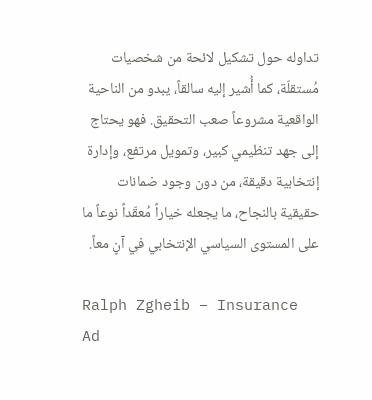تداوله حول تشكيل لائحة من شخصيات مُستقلّة، كما أُشير إليه سالقاً، يبدو من الناحية الواقعية مشروعاً صعب التحقيق. فهو يحتاج إلى جهد تنظيمي كبير، وتمويل مرتفع، وإدارة إنتخابية دقيقة، من دون وجود ضمانات حقيقية بالنجاح، ما يجعله خياراً مُعقّداً نوعاً ما على المستوى السياسي الإنتخابي في آنٍ معاً.

Ralph Zgheib – Insurance Ad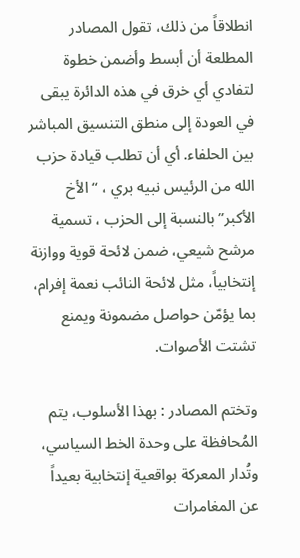انطلاقاً من ذلك، تقول المصادر المطلعة أن أبسط وأضمن خطوة لتفادي أي خرق في هذه الدائرة يبقى في العودة إلى منطق التنسيق المباشر بين الحلفاء. أي أن تطلب قيادة حزب الله من الرئيس نبيه بري ، “الأخ الأكبر” بالنسبة إلى الحزب ، تسمية مرشح شيعي، ضمن لائحة قوية ووازنة إنتخابياً، مثل لائحة النائب نعمة إفرام، بما يؤمّن حواصل مضمونة ويمنع تشتت الأصوات.

وتختم المصادر : بهذا الأسلوب، يتم المُحافظة على وحدة الخط السياسي، وتُدار المعركة بواقعية إنتخابية بعيداً عن المغامرات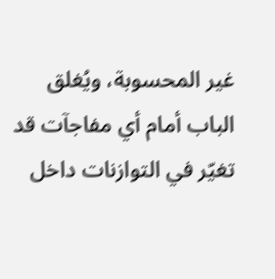غير المحسوبة، ويُغلق الباب أمام أي مفاجآت قد تغيّر في التوازنات داخل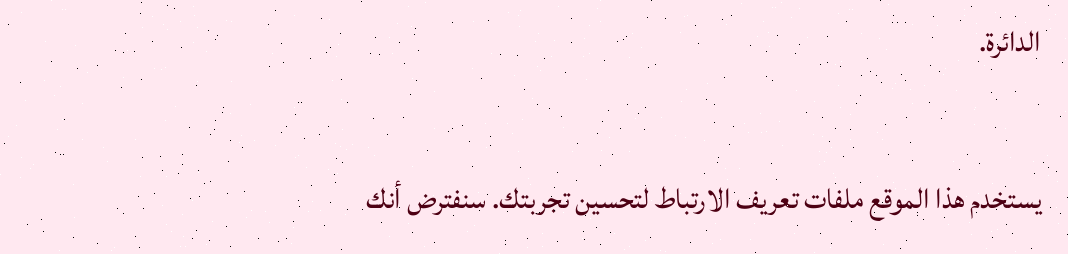الدائرة.

يستخدم هذا الموقع ملفات تعريف الارتباط لتحسين تجربتك. سنفترض أنك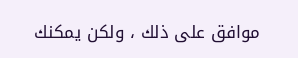موافق على ذلك ، ولكن يمكنك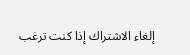إلغاء الاشتراك إذا كنت ترغب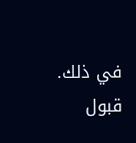في ذلك. قبول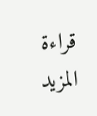قراءة المزيد